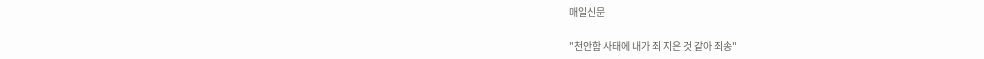매일신문

"천안함 사태에 내가 죄 지은 것 같아 죄송"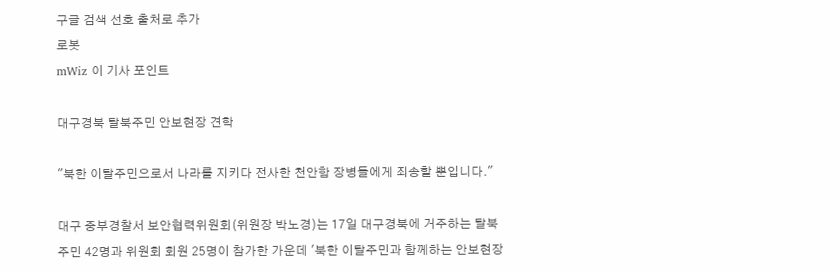구글 검색 선호 출처로 추가
로봇
mWiz 이 기사 포인트

대구경북 탈북주민 안보현장 견학

"북한 이탈주민으로서 나라를 지키다 전사한 천안함 장병들에게 죄송할 뿐입니다."

대구 중부경찰서 보안협력위원회(위원장 박노경)는 17일 대구경북에 거주하는 탈북 주민 42명과 위원회 회원 25명이 참가한 가운데 '북한 이탈주민과 함께하는 안보현장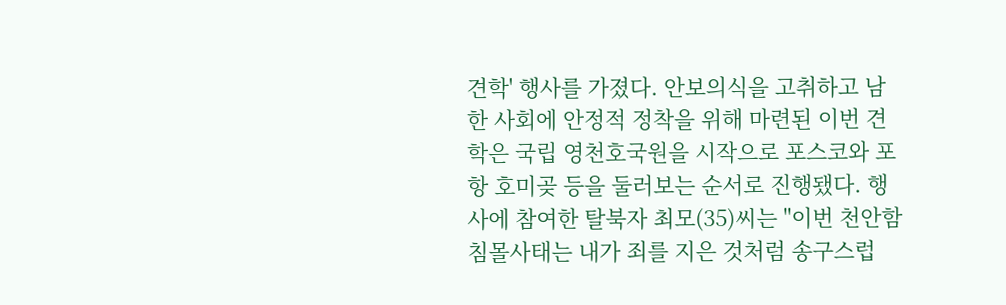견학' 행사를 가졌다. 안보의식을 고취하고 남한 사회에 안정적 정착을 위해 마련된 이번 견학은 국립 영천호국원을 시작으로 포스코와 포항 호미곶 등을 둘러보는 순서로 진행됐다. 행사에 참여한 탈북자 최모(35)씨는 "이번 천안함 침몰사태는 내가 죄를 지은 것처럼 송구스럽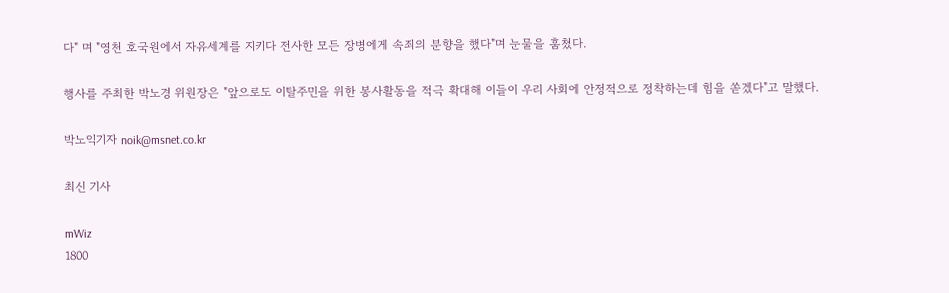다" 며 "영천 호국원에서 자유세계를 지키다 전사한 모든 장병에게 속죄의 분향을 했다"며 눈물을 훔쳤다.

행사를 주최한 박노경 위원장은 "앞으로도 이탈주민을 위한 봉사활동을 적극 확대해 이들이 우리 사회에 안정적으로 정착하는데 힘을 쏟겠다"고 말했다.

박노익기자 noik@msnet.co.kr

최신 기사

mWiz
1800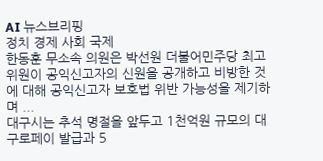AI 뉴스브리핑
정치 경제 사회 국제
한동훈 무소속 의원은 박선원 더불어민주당 최고위원이 공익신고자의 신원을 공개하고 비방한 것에 대해 공익신고자 보호법 위반 가능성을 제기하며 ...
대구시는 추석 명절을 앞두고 1천억원 규모의 대구로페이 발급과 5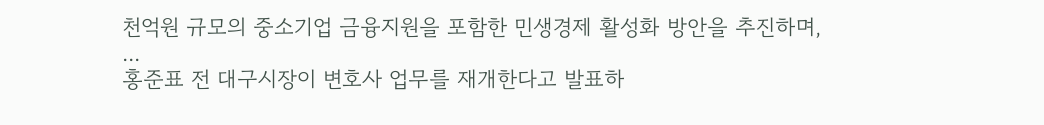천억원 규모의 중소기업 금융지원을 포함한 민생경제 활성화 방안을 추진하며, ...
홍준표 전 대구시장이 변호사 업무를 재개한다고 발표하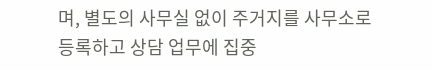며, 별도의 사무실 없이 주거지를 사무소로 등록하고 상담 업무에 집중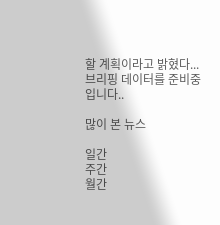할 계획이라고 밝혔다...
브리핑 데이터를 준비중입니다..

많이 본 뉴스

일간
주간
월간